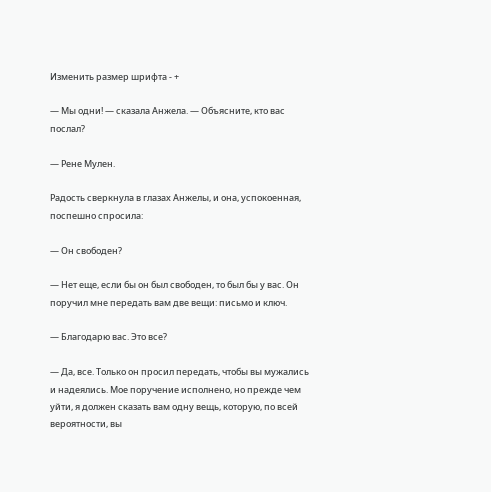Изменить размер шрифта - +

— Мы одни! — сказала Анжела. — Объясните, кто вас послал?

— Рене Мулен.

Радость сверкнула в глазах Анжелы, и она, успокоенная, поспешно спросила:

— Он свободен?

— Нет еще, если бы он был свободен, то был бы у вас. Он поручил мне передать вам две вещи: письмо и ключ.

— Благодарю вас. Это все?

— Да, все. Только он просил передать, чтобы вы мужались и надеялись. Мое поручение исполнено, но прежде чем уйти, я должен сказать вам одну вещь, которую, по всей вероятности, вы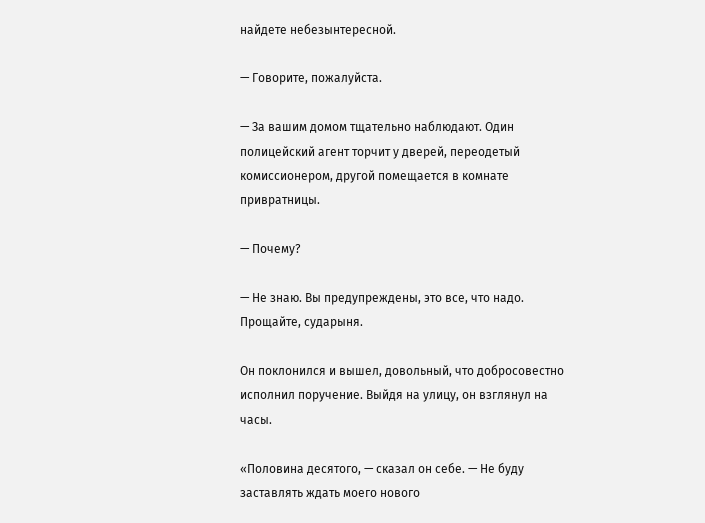найдете небезынтересной.

— Говорите, пожалуйста.

— За вашим домом тщательно наблюдают. Один полицейский агент торчит у дверей, переодетый комиссионером, другой помещается в комнате привратницы.

— Почему?

— Не знаю. Вы предупреждены, это все, что надо. Прощайте, сударыня.

Он поклонился и вышел, довольный, что добросовестно исполнил поручение. Выйдя на улицу, он взглянул на часы.

«Половина десятого, — сказал он себе. — Не буду заставлять ждать моего нового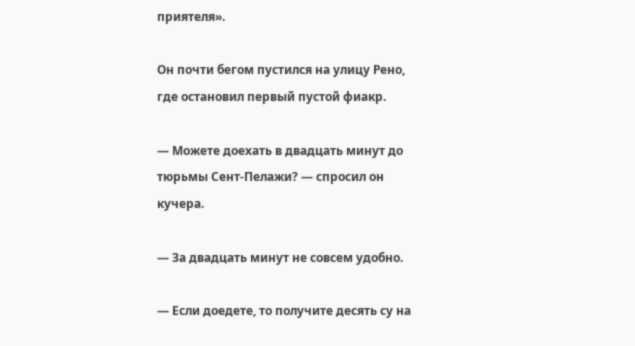приятеля».

Он почти бегом пустился на улицу Рено, где остановил первый пустой фиакр.

— Можете доехать в двадцать минут до тюрьмы Сент-Пелажи? — спросил он кучера.

— За двадцать минут не совсем удобно.

— Если доедете, то получите десять су на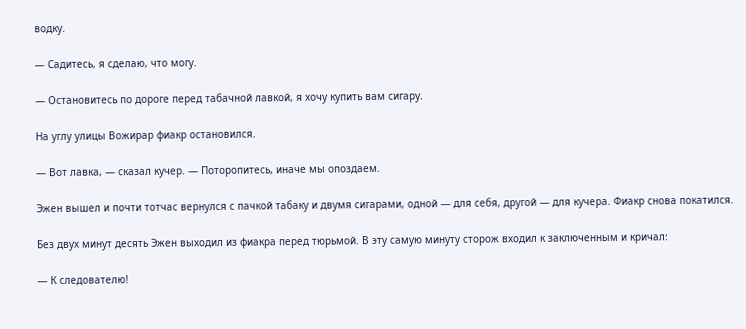водку.

— Садитесь, я сделаю, что могу.

— Остановитесь по дороге перед табачной лавкой, я хочу купить вам сигару.

На углу улицы Вожирар фиакр остановился.

— Вот лавка, — сказал кучер. — Поторопитесь, иначе мы опоздаем.

Эжен вышел и почти тотчас вернулся с пачкой табаку и двумя сигарами, одной — для себя, другой — для кучера. Фиакр снова покатился.

Без двух минут десять Эжен выходил из фиакра перед тюрьмой. В эту самую минуту сторож входил к заключенным и кричал:

— К следователю!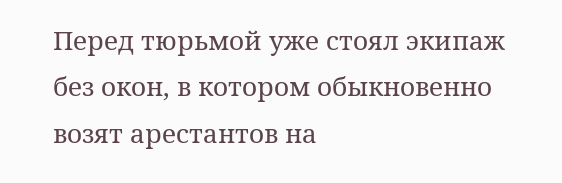Перед тюрьмой уже стоял экипаж без окон, в котором обыкновенно возят арестантов на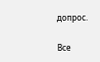допрос.

Все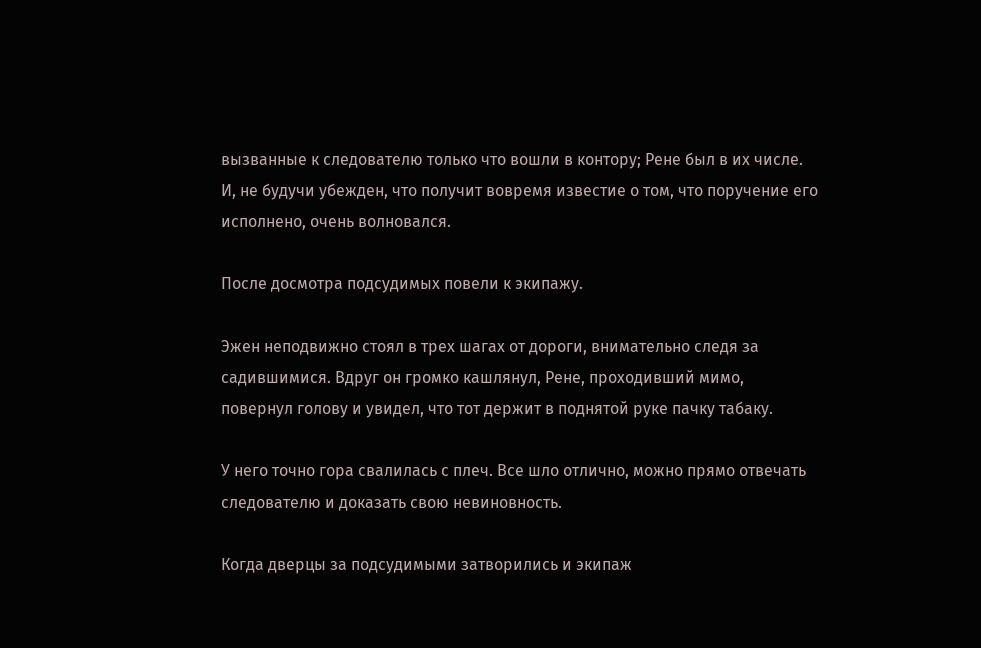вызванные к следователю только что вошли в контору; Рене был в их числе. И, не будучи убежден, что получит вовремя известие о том, что поручение его исполнено, очень волновался.

После досмотра подсудимых повели к экипажу.

Эжен неподвижно стоял в трех шагах от дороги, внимательно следя за садившимися. Вдруг он громко кашлянул, Рене, проходивший мимо, повернул голову и увидел, что тот держит в поднятой руке пачку табаку.

У него точно гора свалилась с плеч. Все шло отлично, можно прямо отвечать следователю и доказать свою невиновность.

Когда дверцы за подсудимыми затворились и экипаж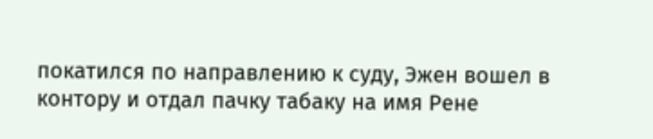покатился по направлению к суду, Эжен вошел в контору и отдал пачку табаку на имя Рене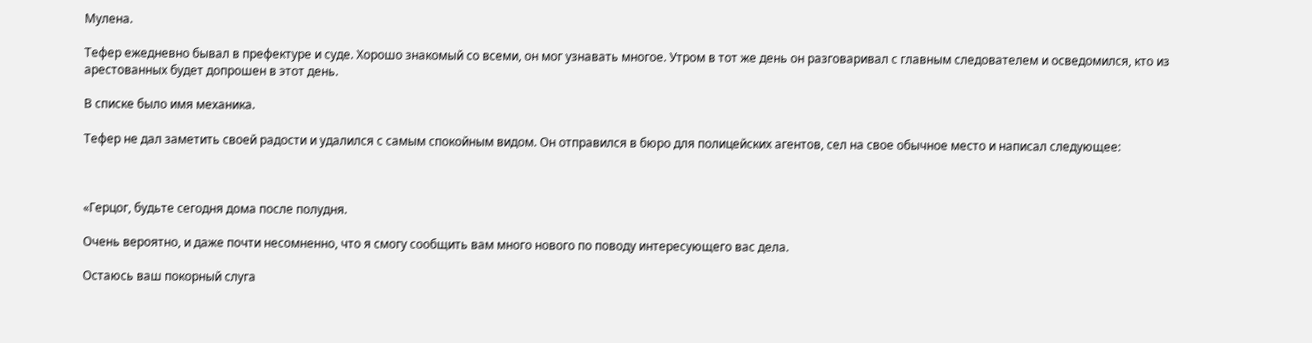Мулена.

Тефер ежедневно бывал в префектуре и суде. Хорошо знакомый со всеми, он мог узнавать многое. Утром в тот же день он разговаривал с главным следователем и осведомился, кто из арестованных будет допрошен в этот день.

В списке было имя механика.

Тефер не дал заметить своей радости и удалился с самым спокойным видом. Он отправился в бюро для полицейских агентов, сел на свое обычное место и написал следующее:



«Герцог, будьте сегодня дома после полудня.

Очень вероятно, и даже почти несомненно, что я смогу сообщить вам много нового по поводу интересующего вас дела.

Остаюсь ваш покорный слуга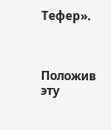Тефер».



Положив эту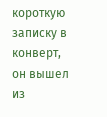короткую записку в конверт, он вышел из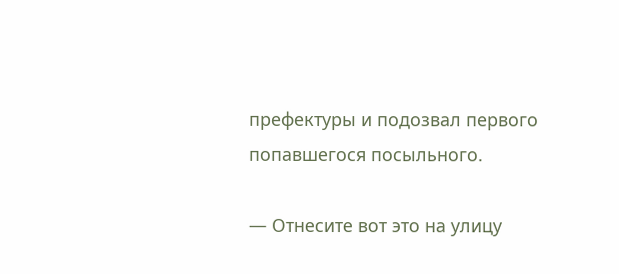префектуры и подозвал первого попавшегося посыльного.

— Отнесите вот это на улицу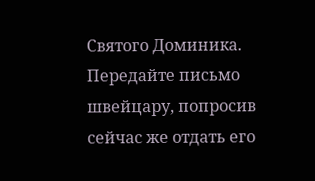Святого Доминика. Передайте письмо швейцару, попросив сейчас же отдать его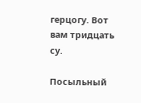герцогу. Вот вам тридцать су.

Посыльный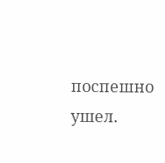поспешно ушел.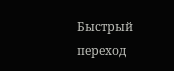Быстрый переход